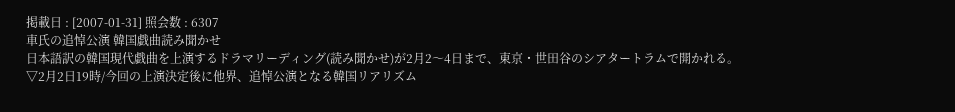掲載日 : [2007-01-31] 照会数 : 6307
車氏の追悼公演 韓国戯曲読み聞かせ
日本語訳の韓国現代戯曲を上演するドラマリーディング(読み聞かせ)が2月2〜4日まで、東京・世田谷のシアタートラムで開かれる。
▽2月2日19時/今回の上演決定後に他界、追悼公演となる韓国リアリズム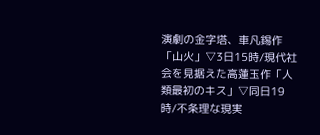演劇の金字塔、車凡錫作「山火」▽3日15時/現代社会を見据えた高蓮玉作「人類最初のキス」▽同日19時/不条理な現実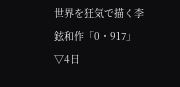世界を狂気で描く李鉉和作「0・917」▽4日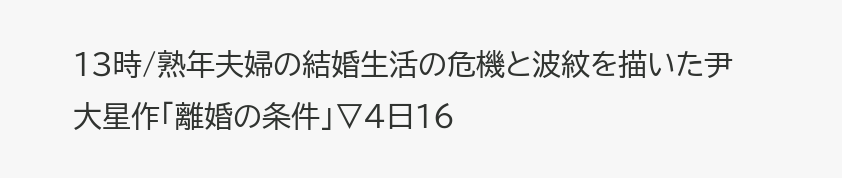13時/熟年夫婦の結婚生活の危機と波紋を描いた尹大星作「離婚の条件」▽4日16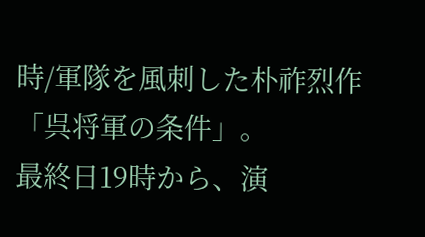時/軍隊を風刺した朴祚烈作「呉将軍の条件」。
最終日19時から、演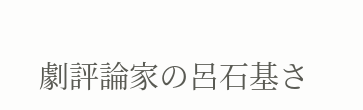劇評論家の呂石基さ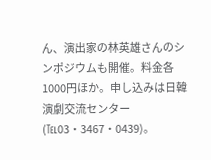ん、演出家の林英雄さんのシンポジウムも開催。料金各1000円ほか。申し込みは日韓演劇交流センター(℡03・3467・0439)。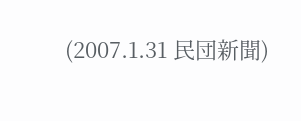(2007.1.31 民団新聞)